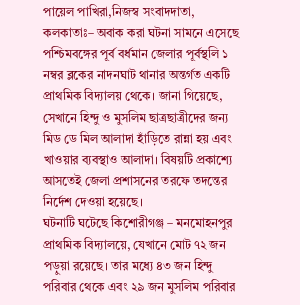পায়েল পাখিরা,নিজস্ব সংবাদদাতা, কলকাতাঃ– অবাক করা ঘটনা সামনে এসেছে পশ্চিমবঙ্গের পূর্ব বর্ধমান জেলার পূর্বস্থলি ১ নম্বর ব্লকের নাদনঘাট থানার অন্তর্গত একটি প্রাথমিক বিদ্যালয় থেকে। জানা গিয়েছে, সেখানে হিন্দু ও মুসলিম ছাত্রছাত্রীদের জন্য মিড ডে মিল আলাদা হাঁড়িতে রান্না হয় এবং খাওয়ার ব্যবস্থাও আলাদা। বিষয়টি প্রকাশ্যে আসতেই জেলা প্রশাসনের তরফে তদন্তের নির্দেশ দেওয়া হয়েছে।
ঘটনাটি ঘটেছে কিশোরীগঞ্জ – মনমোহনপুর প্রাথমিক বিদ্যালয়ে, যেখানে মোট ৭২ জন পড়ুয়া রয়েছে। তার মধ্যে ৪৩ জন হিন্দু পরিবার থেকে এবং ২৯ জন মুসলিম পরিবার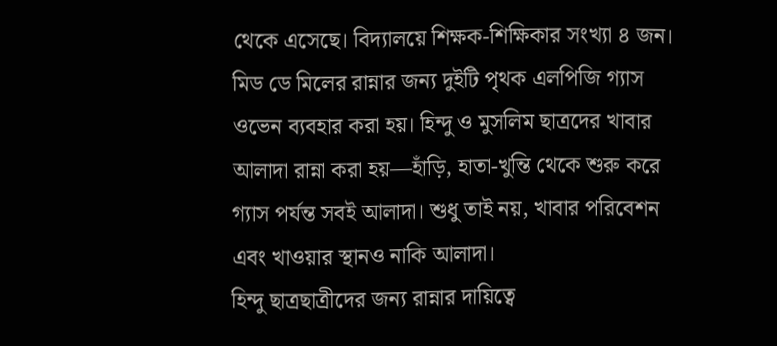থেকে এসেছে। বিদ্যালয়ে শিক্ষক-শিক্ষিকার সংখ্যা ৪ জন। মিড ডে মিলের রান্নার জন্য দুইটি পৃথক এলপিজি গ্যাস ওভেন ব্যবহার করা হয়। হিন্দু ও মুসলিম ছাত্রদের খাবার আলাদা রান্না করা হয়—হাঁড়ি, হাতা-খুন্তি থেকে শুরু করে গ্যাস পর্যন্ত সবই আলাদা। শুধু তাই নয়, খাবার পরিবেশন এবং খাওয়ার স্থানও নাকি আলাদা।
হিন্দু ছাত্রছাত্রীদের জন্য রান্নার দায়িত্বে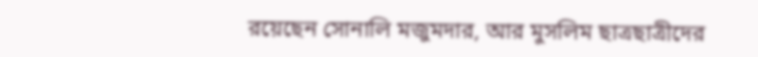রয়েছেন সোনালি মজুমদার, আর মুসলিম ছাত্রছাত্রীদের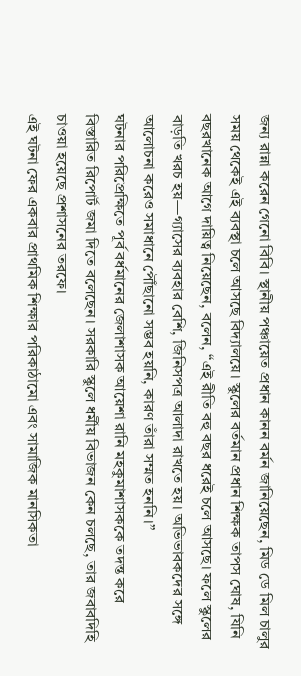জন্য রান্না করেন গেনো বিবি। স্থানীয় পঞ্চায়েত প্রধান কানন বর্মন জানিয়েছেন, মিড ডে মিল চালুর সময় থেকেই এই ব্যবস্থা চলে আসছে বিদ্যালয়ে। স্কুলের বর্তমান প্রধান শিক্ষক তাপস ঘোষ, যিনি বছরখানেক আগে দায়িত্ব নিয়েছেন, বলেন, “এই রীতি বহু বছর ধরেই চলে আসছে। ফলে স্কুলের বাড়তি খরচ হয়—গ্যাসের ব্যবহার বেশি, জিনিসপত্র আলাদা রাখতে হয়। অভিভাবকদের সঙ্গে আলোচনা করেও সমাধানে পৌঁছানো সম্ভব হয়নি, কারণ তাঁরা সম্মত হননি।”
ঘটনার পরিপ্রেক্ষিতে পূর্ব বর্ধমানের জেলাশাসক আয়েশা রানি মহকুমাশাসককে তদন্ত করে বিস্তারিত রিপোর্ট জমা দিতে বলেছেন। সরকারি স্কুলে ধর্মীয় বিভাজন কেন চলছে, তার জবাবদিহি চাওয়া হয়েছে প্রশাসনের তরফে।
এই ঘটনা ফের একবার প্রাথমিক শিক্ষার পরিকাঠামো এবং সামাজিক মানসিকতা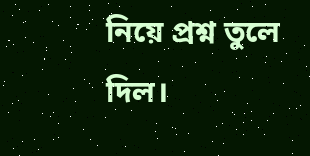নিয়ে প্রশ্ন তুলে দিল।